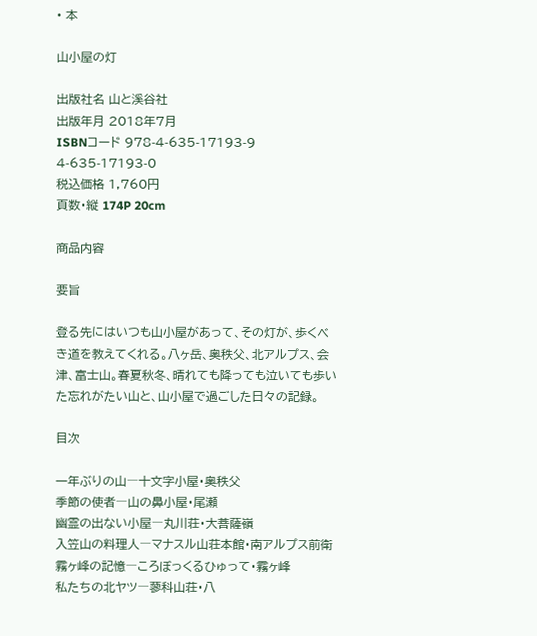• 本

山小屋の灯

出版社名 山と溪谷社
出版年月 2018年7月
ISBNコード 978-4-635-17193-9
4-635-17193-0
税込価格 1,760円
頁数・縦 174P 20cm

商品内容

要旨

登る先にはいつも山小屋があって、その灯が、歩くべき道を教えてくれる。八ヶ岳、奥秩父、北アルプス、会津、富士山。春夏秋冬、晴れても降っても泣いても歩いた忘れがたい山と、山小屋で過ごした日々の記録。

目次

一年ぶりの山―十文字小屋・奥秩父
季節の使者―山の鼻小屋・尾瀬
幽霊の出ない小屋―丸川荘・大菩薩嶺
入笠山の料理人―マナスル山荘本館・南アルプス前衛
霧ヶ峰の記憶―ころぼっくるひゅって・霧ヶ峰
私たちの北ヤツ―蓼科山荘・八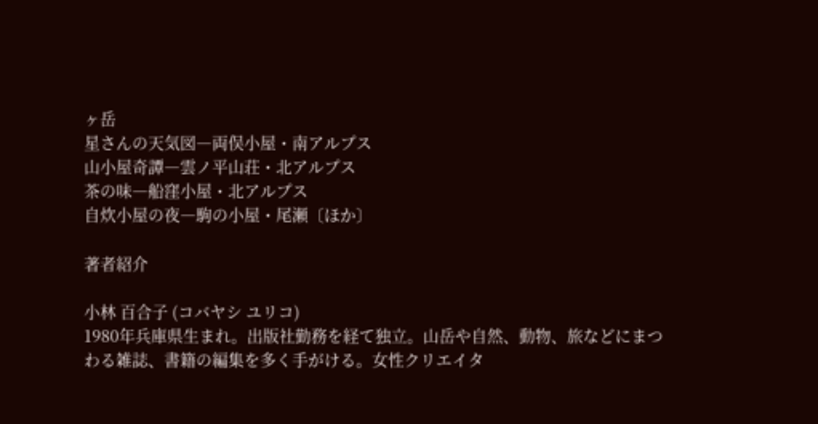ヶ岳
星さんの天気図―両俣小屋・南アルプス
山小屋奇譚―雲ノ平山荘・北アルプス
茶の味―船窪小屋・北アルプス
自炊小屋の夜―駒の小屋・尾瀬〔ほか〕

著者紹介

小林 百合子 (コバヤシ ユリコ)
1980年兵庫県生まれ。出版社勤務を経て独立。山岳や自然、動物、旅などにまつわる雑誌、書籍の編集を多く手がける。女性クリエイタ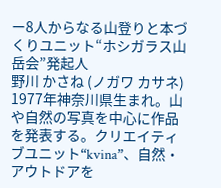ー8人からなる山登りと本づくりユニット“ホシガラス山岳会”発起人
野川 かさね (ノガワ カサネ)
1977年神奈川県生まれ。山や自然の写真を中心に作品を発表する。クリエイティブユニット“kvina”、自然・アウトドアを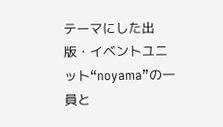テーマにした出版・イベントユニット“noyama”の一員と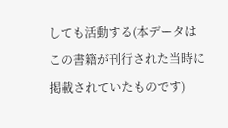しても活動する(本データはこの書籍が刊行された当時に掲載されていたものです)